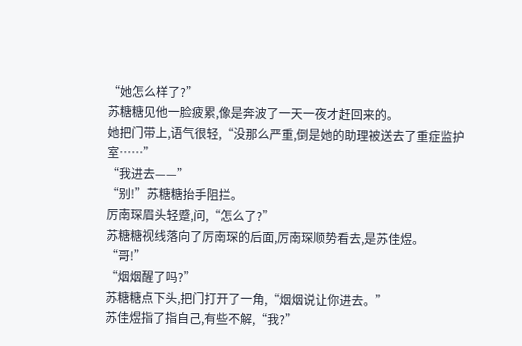“她怎么样了?”
苏糖糖见他一脸疲累,像是奔波了一天一夜才赶回来的。
她把门带上,语气很轻,“没那么严重,倒是她的助理被送去了重症监护室……”
“我进去——”
“别!”苏糖糖抬手阻拦。
厉南琛眉头轻蹙,问,“怎么了?”
苏糖糖视线落向了厉南琛的后面,厉南琛顺势看去,是苏佳煜。
“哥!”
“烟烟醒了吗?”
苏糖糖点下头,把门打开了一角,“烟烟说让你进去。”
苏佳煜指了指自己,有些不解,“我?”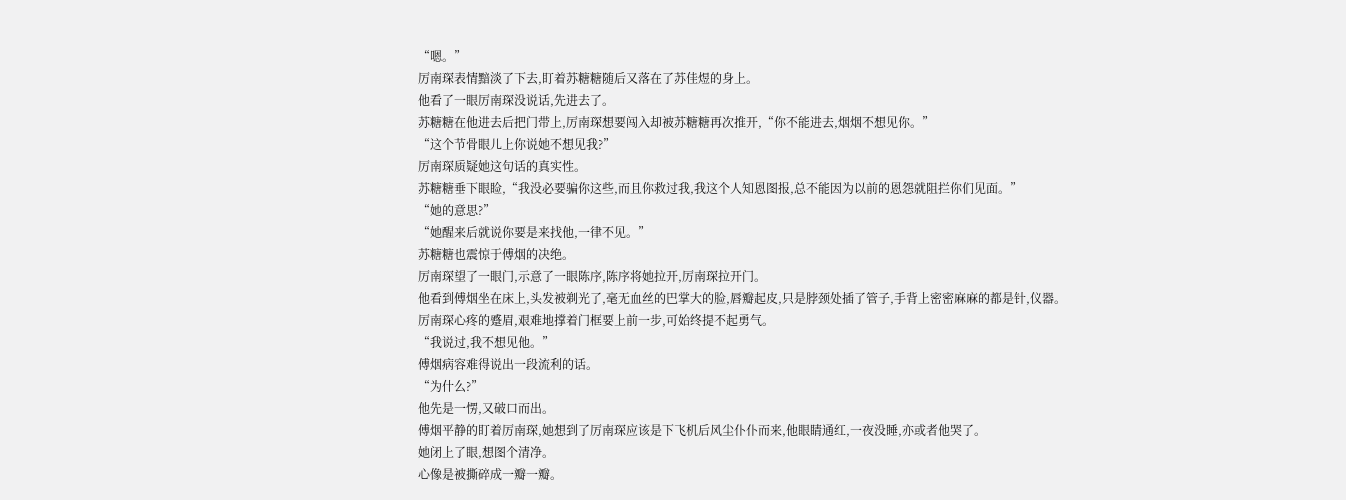“嗯。”
厉南琛表情黯淡了下去,盯着苏糖糖随后又落在了苏佳煜的身上。
他看了一眼厉南琛没说话,先进去了。
苏糖糖在他进去后把门带上,厉南琛想要闯入却被苏糖糖再次推开,“你不能进去,烟烟不想见你。”
“这个节骨眼儿上你说她不想见我?”
厉南琛质疑她这句话的真实性。
苏糖糖垂下眼睑,“我没必要骗你这些,而且你救过我,我这个人知恩图报,总不能因为以前的恩怨就阻拦你们见面。”
“她的意思?”
“她醒来后就说你要是来找他,一律不见。”
苏糖糖也震惊于傅烟的决绝。
厉南琛望了一眼门,示意了一眼陈序,陈序将她拉开,厉南琛拉开门。
他看到傅烟坐在床上,头发被剃光了,毫无血丝的巴掌大的脸,唇瓣起皮,只是脖颈处插了管子,手背上密密麻麻的都是针,仪器。
厉南琛心疼的蹙眉,艰难地撑着门框要上前一步,可始终提不起勇气。
“我说过,我不想见他。”
傅烟病容难得说出一段流利的话。
“为什么?”
他先是一愣,又破口而出。
傅烟平静的盯着厉南琛,她想到了厉南琛应该是下飞机后风尘仆仆而来,他眼睛通红,一夜没睡,亦或者他哭了。
她闭上了眼,想图个清净。
心像是被撕碎成一瓣一瓣。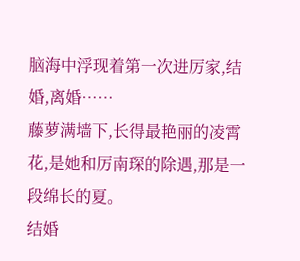脑海中浮现着第一次进厉家,结婚,离婚……
藤萝满墙下,长得最艳丽的凌霄花,是她和厉南琛的除遇,那是一段绵长的夏。
结婚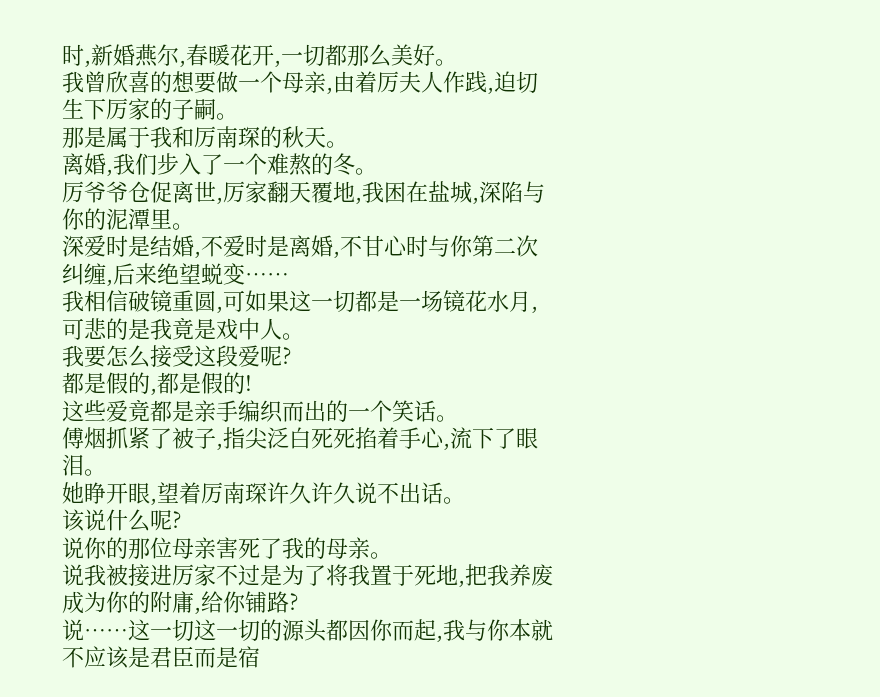时,新婚燕尔,春暖花开,一切都那么美好。
我曾欣喜的想要做一个母亲,由着厉夫人作践,迫切生下厉家的子嗣。
那是属于我和厉南琛的秋天。
离婚,我们步入了一个难熬的冬。
厉爷爷仓促离世,厉家翻天覆地,我困在盐城,深陷与你的泥潭里。
深爱时是结婚,不爱时是离婚,不甘心时与你第二次纠缠,后来绝望蜕变……
我相信破镜重圆,可如果这一切都是一场镜花水月,可悲的是我竟是戏中人。
我要怎么接受这段爱呢?
都是假的,都是假的!
这些爱竟都是亲手编织而出的一个笑话。
傅烟抓紧了被子,指尖泛白死死掐着手心,流下了眼泪。
她睁开眼,望着厉南琛许久许久说不出话。
该说什么呢?
说你的那位母亲害死了我的母亲。
说我被接进厉家不过是为了将我置于死地,把我养废成为你的附庸,给你铺路?
说……这一切这一切的源头都因你而起,我与你本就不应该是君臣而是宿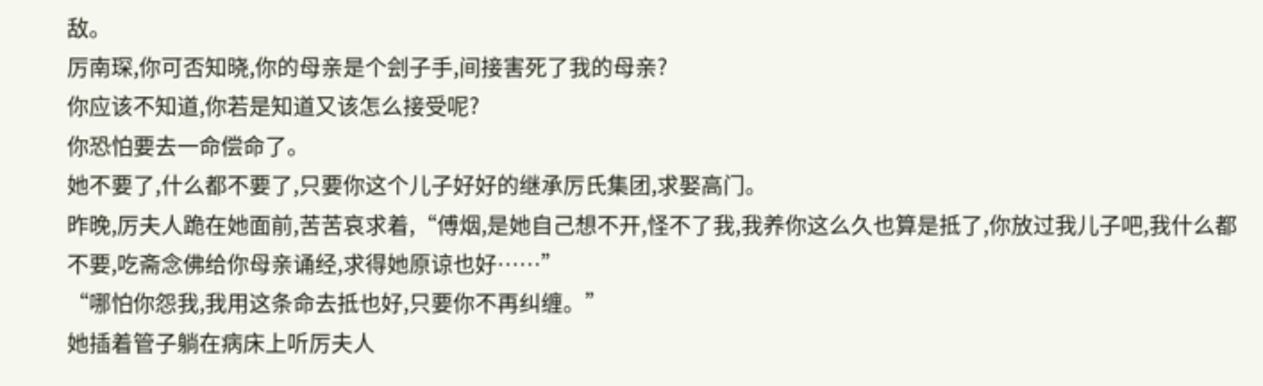敌。
厉南琛,你可否知晓,你的母亲是个刽子手,间接害死了我的母亲?
你应该不知道,你若是知道又该怎么接受呢?
你恐怕要去一命偿命了。
她不要了,什么都不要了,只要你这个儿子好好的继承厉氏集团,求娶高门。
昨晚,厉夫人跪在她面前,苦苦哀求着,“傅烟,是她自己想不开,怪不了我,我养你这么久也算是抵了,你放过我儿子吧,我什么都不要,吃斋念佛给你母亲诵经,求得她原谅也好……”
“哪怕你怨我,我用这条命去抵也好,只要你不再纠缠。”
她插着管子躺在病床上听厉夫人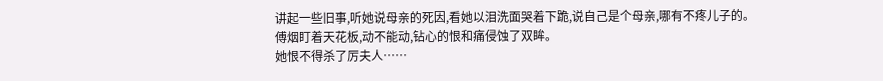讲起一些旧事,听她说母亲的死因,看她以泪洗面哭着下跪,说自己是个母亲,哪有不疼儿子的。
傅烟盯着天花板,动不能动,钻心的恨和痛侵蚀了双眸。
她恨不得杀了厉夫人……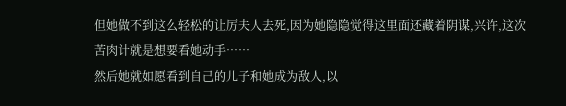但她做不到这么轻松的让厉夫人去死,因为她隐隐觉得这里面还藏着阴谋,兴许,这次苦肉计就是想要看她动手……
然后她就如愿看到自己的儿子和她成为敌人,以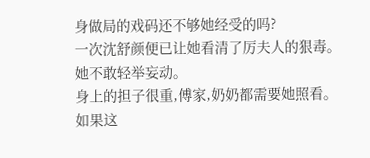身做局的戏码还不够她经受的吗?
一次沈舒颜便已让她看清了厉夫人的狠毒。
她不敢轻举妄动。
身上的担子很重,傅家,奶奶都需要她照看。
如果这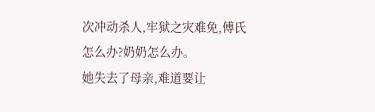次冲动杀人,牢狱之灾难免,傅氏怎么办?奶奶怎么办。
她失去了母亲,难道要让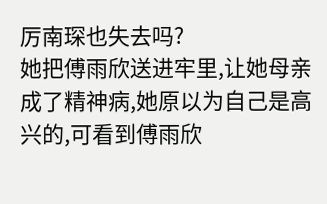厉南琛也失去吗?
她把傅雨欣送进牢里,让她母亲成了精神病,她原以为自己是高兴的,可看到傅雨欣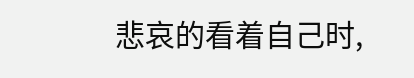悲哀的看着自己时,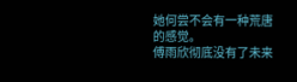她何尝不会有一种荒唐的感觉。
傅雨欣彻底没有了未来